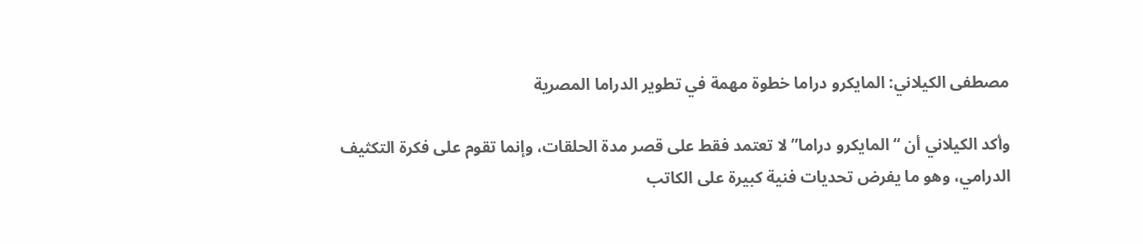مصطفى الكيلاني: المايكرو دراما خطوة مهمة في تطوير الدراما المصرية

وأكد الكيلاني أن “المايكرو دراما” لا تعتمد فقط على قصر مدة الحلقات، وإنما تقوم على فكرة التكثيف الدرامي، وهو ما يفرض تحديات فنية كبيرة على الكاتب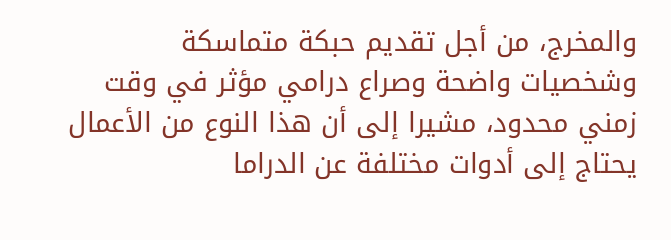والمخرج، من أجل تقديم حبكة متماسكة وشخصيات واضحة وصراع درامي مؤثر في وقت زمني محدود، مشيرا إلى أن هذا النوع من الأعمال يحتاج إلى أدوات مختلفة عن الدراما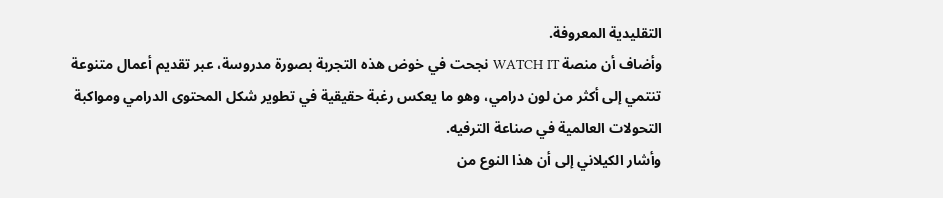التقليدية المعروفة.
وأضاف أن منصة WATCH IT نجحت في خوض هذه التجربة بصورة مدروسة، عبر تقديم أعمال متنوعة تنتمي إلى أكثر من لون درامي، وهو ما يعكس رغبة حقيقية في تطوير شكل المحتوى الدرامي ومواكبة التحولات العالمية في صناعة الترفيه.
وأشار الكيلاني إلى أن هذا النوع من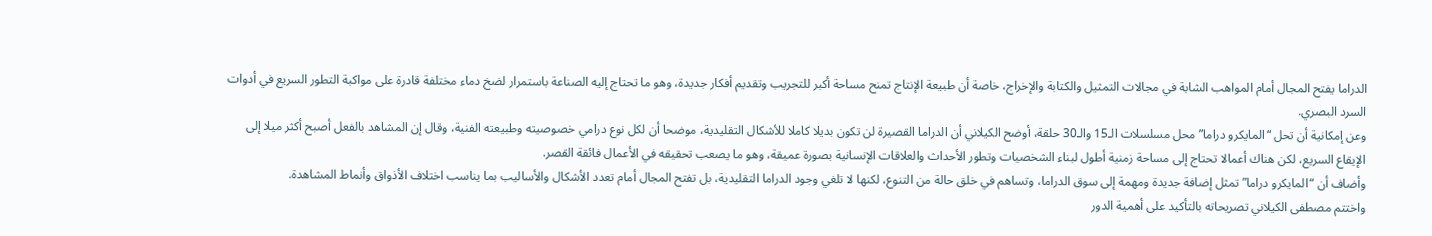الدراما يفتح المجال أمام المواهب الشابة في مجالات التمثيل والكتابة والإخراج، خاصة أن طبيعة الإنتاج تمنح مساحة أكبر للتجريب وتقديم أفكار جديدة، وهو ما تحتاج إليه الصناعة باستمرار لضخ دماء مختلفة قادرة على مواكبة التطور السريع في أدوات السرد البصري.
وعن إمكانية أن تحل “المايكرو دراما” محل مسلسلات الـ15 والـ30 حلقة، أوضح الكيلاني أن الدراما القصيرة لن تكون بديلا كاملا للأشكال التقليدية، موضحا أن لكل نوع درامي خصوصيته وطبيعته الفنية، وقال إن المشاهد بالفعل أصبح أكثر ميلا إلى الإيقاع السريع، لكن هناك أعمالا تحتاج إلى مساحة زمنية أطول لبناء الشخصيات وتطور الأحداث والعلاقات الإنسانية بصورة عميقة، وهو ما يصعب تحقيقه في الأعمال فائقة القصر.
وأضاف أن “المايكرو دراما” تمثل إضافة جديدة ومهمة إلى سوق الدراما، وتساهم في خلق حالة من التنوع، لكنها لا تلغي وجود الدراما التقليدية، بل تفتح المجال أمام تعدد الأشكال والأساليب بما يناسب اختلاف الأذواق وأنماط المشاهدة.
واختتم مصطفى الكيلاني تصريحاته بالتأكيد على أهمية الدور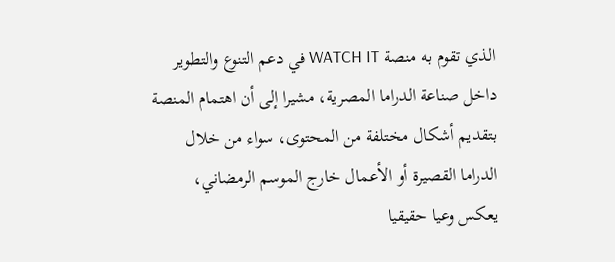الذي تقوم به منصة WATCH IT في دعم التنوع والتطوير داخل صناعة الدراما المصرية، مشيرا إلى أن اهتمام المنصة بتقديم أشكال مختلفة من المحتوى، سواء من خلال الدراما القصيرة أو الأعمال خارج الموسم الرمضاني، يعكس وعيا حقيقيا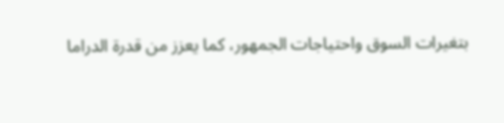بتغيرات السوق واحتياجات الجمهور، كما يعزز من قدرة الدراما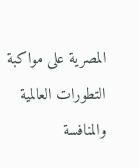المصرية على مواكبة التطورات العالمية والمنافسة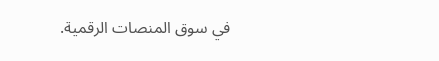في سوق المنصات الرقمية.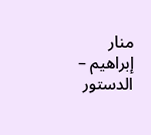منار إبراهيم – الدستور